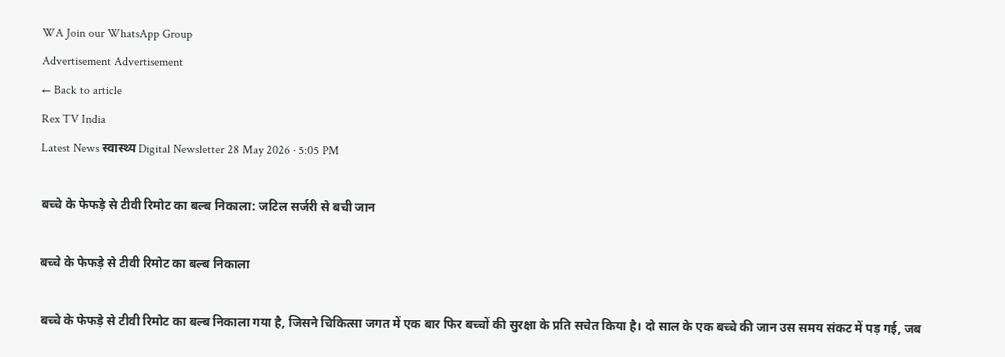WA Join our WhatsApp Group
Advertisement Advertisement
← Back to article
Rex TV India
Latest News स्वास्थ्य Digital Newsletter 28 May 2026 · 5:05 PM

बच्चे के फेफड़े से टीवी रिमोट का बल्ब निकाला: जटिल सर्जरी से बची जान

बच्चे के फेफड़े से टीवी रिमोट का बल्ब निकाला

बच्चे के फेफड़े से टीवी रिमोट का बल्ब निकाला गया है, जिसने चिकित्सा जगत में एक बार फिर बच्चों की सुरक्षा के प्रति सचेत किया है। दो साल के एक बच्चे की जान उस समय संकट में पड़ गई, जब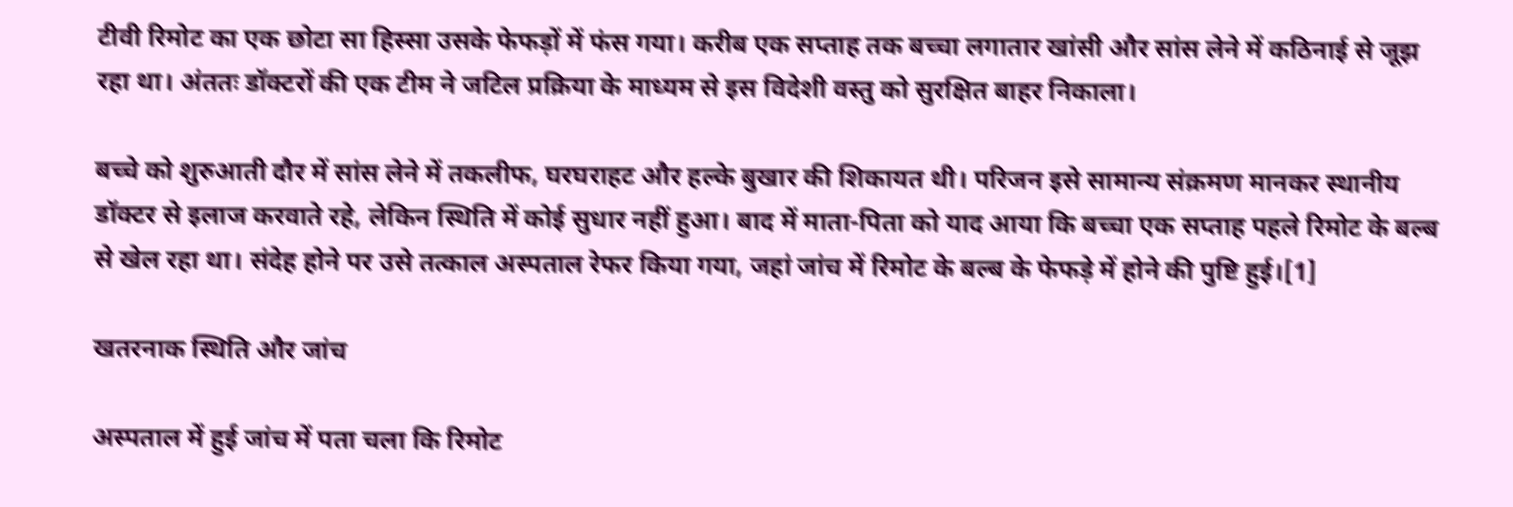टीवी रिमोट का एक छोटा सा हिस्सा उसके फेफड़ों में फंस गया। करीब एक सप्ताह तक बच्चा लगातार खांसी और सांस लेने में कठिनाई से जूझ रहा था। अंततः डॉक्टरों की एक टीम ने जटिल प्रक्रिया के माध्यम से इस विदेशी वस्तु को सुरक्षित बाहर निकाला।

बच्चे को शुरुआती दौर में सांस लेने में तकलीफ, घरघराहट और हल्के बुखार की शिकायत थी। परिजन इसे सामान्य संक्रमण मानकर स्थानीय डॉक्टर से इलाज करवाते रहे, लेकिन स्थिति में कोई सुधार नहीं हुआ। बाद में माता-पिता को याद आया कि बच्चा एक सप्ताह पहले रिमोट के बल्ब से खेल रहा था। संदेह होने पर उसे तत्काल अस्पताल रेफर किया गया, जहां जांच में रिमोट के बल्ब के फेफड़े में होने की पुष्टि हुई।[1]

खतरनाक स्थिति और जांच

अस्पताल में हुई जांच में पता चला कि रिमोट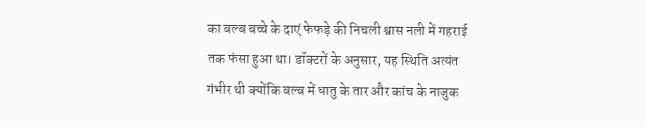का बल्ब बच्चे के दाएं फेफड़े की निचली श्वास नली में गहराई तक फंसा हुआ था। डॉक्टरों के अनुसार, यह स्थिति अत्यंत गंभीर थी क्योंकि बल्ब में धातु के तार और कांच के नाजुक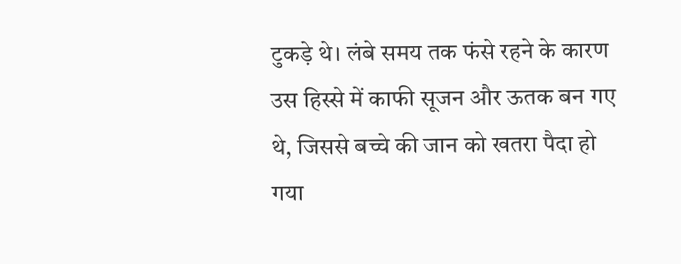टुकड़े थे। लंबे समय तक फंसे रहने के कारण उस हिस्से में काफी सूजन और ऊतक बन गए थे, जिससे बच्चे की जान को खतरा पैदा हो गया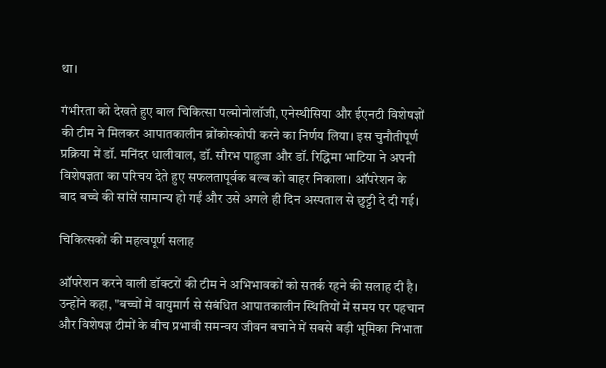था।

गंभीरता को देखते हुए बाल चिकित्सा पल्मोनोलॉजी, एनेस्थीसिया और ईएनटी विशेषज्ञों की टीम ने मिलकर आपातकालीन ब्रोंकोस्कोपी करने का निर्णय लिया। इस चुनौतीपूर्ण प्रक्रिया में डॉ. मनिंदर धालीवाल, डॉ. सौरभ पाहुजा और डॉ. रिद्धिमा भाटिया ने अपनी विशेषज्ञता का परिचय देते हुए सफलतापूर्वक बल्ब को बाहर निकाला। ऑपरेशन के बाद बच्चे की सांसें सामान्य हो गईं और उसे अगले ही दिन अस्पताल से छुट्टी दे दी गई।

चिकित्सकों की महत्वपूर्ण सलाह

ऑपरेशन करने वाली डॉक्टरों की टीम ने अभिभावकों को सतर्क रहने की सलाह दी है। उन्होंने कहा, "बच्चों में वायुमार्ग से संबंधित आपातकालीन स्थितियों में समय पर पहचान और विशेषज्ञ टीमों के बीच प्रभावी समन्वय जीवन बचाने में सबसे बड़ी भूमिका निभाता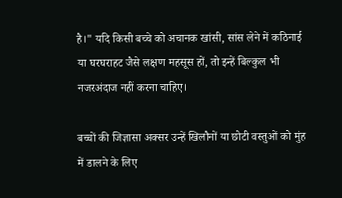है।" यदि किसी बच्चे को अचानक खांसी, सांस लेने में कठिनाई या घरघराहट जैसे लक्षण महसूस हों, तो इन्हें बिल्कुल भी नजरअंदाज नहीं करना चाहिए।

बच्चों की जिज्ञासा अक्सर उन्हें खिलौनों या छोटी वस्तुओं को मुंह में डालने के लिए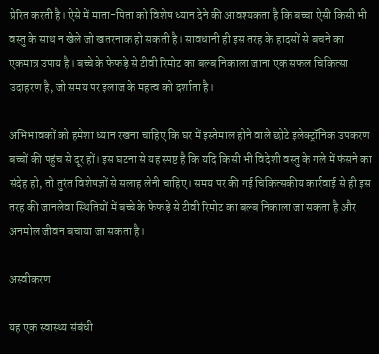प्रेरित करती है। ऐसे में माता-पिता को विशेष ध्यान देने की आवश्यकता है कि बच्चा ऐसी किसी भी वस्तु के साथ न खेले जो खतरनाक हो सकती है। सावधानी ही इस तरह के हादसों से बचने का एकमात्र उपाय है। बच्चे के फेफड़े से टीवी रिमोट का बल्ब निकाला जाना एक सफल चिकित्सा उदाहरण है, जो समय पर इलाज के महत्व को दर्शाता है।

अभिभावकों को हमेशा ध्यान रखना चाहिए कि घर में इस्तेमाल होने वाले छोटे इलेक्ट्रॉनिक उपकरण बच्चों की पहुंच से दूर हों। इस घटना से यह स्पष्ट है कि यदि किसी भी विदेशी वस्तु के गले में फंसने का संदेह हो, तो तुरंत विशेषज्ञों से सलाह लेनी चाहिए। समय पर की गई चिकित्सकीय कार्रवाई से ही इस तरह की जानलेवा स्थितियों में बच्चे के फेफड़े से टीवी रिमोट का बल्ब निकाला जा सकता है और अनमोल जीवन बचाया जा सकता है।

अस्वीकरण

यह एक स्वास्थ्य संबंधी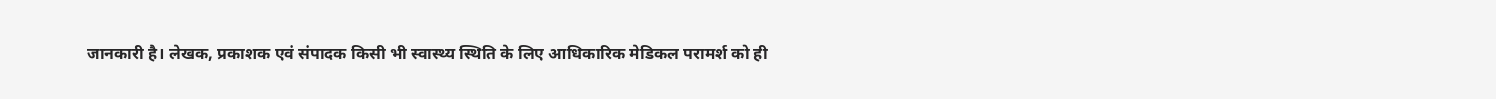जानकारी है। लेखक, प्रकाशक एवं संपादक किसी भी स्वास्थ्य स्थिति के लिए आधिकारिक मेडिकल परामर्श को ही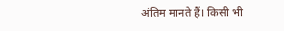अंतिम मानते हैं। किसी भी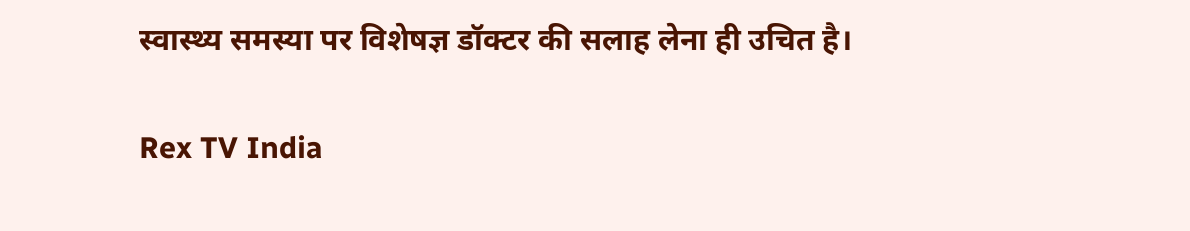स्वास्थ्य समस्या पर विशेषज्ञ डॉक्टर की सलाह लेना ही उचित है।

Rex TV India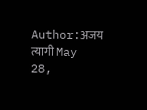Author:अजय त्यागी May 28,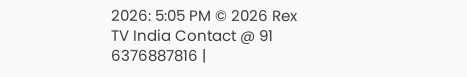2026: 5:05 PM © 2026 Rex TV India Contact @ 91 6376887816 |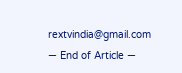rextvindia@gmail.com
— End of Article —